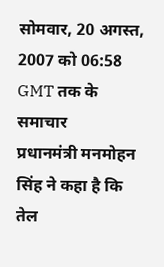सोमवार, 20 अगस्त, 2007 को 06:58 GMT तक के समाचार
प्रधानमंत्री मनमोहन सिंह ने कहा है कि तेल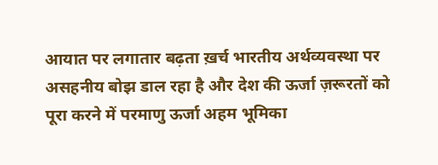आयात पर लगातार बढ़ता ख़र्च भारतीय अर्थव्यवस्था पर असहनीय बोझ डाल रहा है और देश की ऊर्जा ज़रूरतों को पूरा करने में परमाणु ऊर्जा अहम भूमिका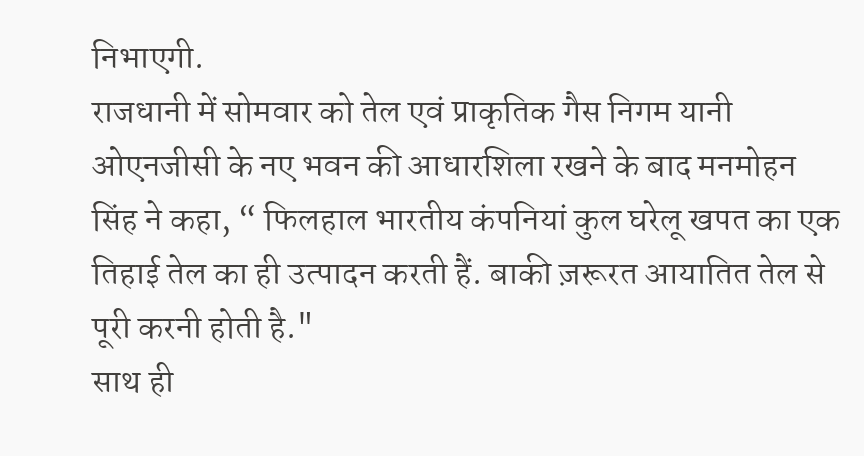निभाएगी.
राजधानी में सोमवार को तेल एवं प्राकृतिक गैस निगम यानी ओएनजीसी के नए भवन की आधारशिला रखने के बाद मनमोहन सिंह ने कहा, “ फिलहाल भारतीय कंपनियां कुल घरेलू खपत का एक तिहाई तेल का ही उत्पादन करती हैं. बाकी ज़रूरत आयातित तेल से पूरी करनी होती है."
साथ ही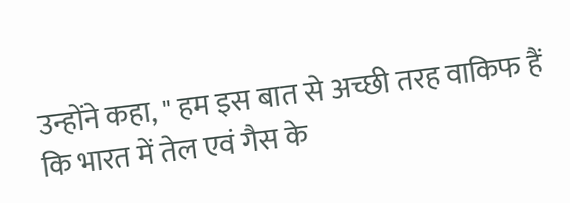उन्होंने कहा, " हम इस बात से अच्छी तरह वाकिफ हैं कि भारत में तेल एवं गैस के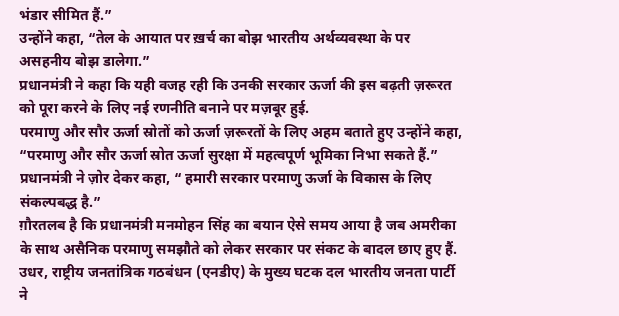भंडार सीमित हैं.”
उन्होंने कहा, “तेल के आयात पर ख़र्च का बोझ भारतीय अर्थव्यवस्था के पर असहनीय बोझ डालेगा.”
प्रधानमंत्री ने कहा कि यही वजह रही कि उनकी सरकार ऊर्जा की इस बढ़ती ज़रूरत को पूरा करने के लिए नई रणनीति बनाने पर मज़बूर हुई.
परमाणु और सौर ऊर्जा स्रोतों को ऊर्जा ज़रूरतों के लिए अहम बताते हुए उन्होंने कहा, “परमाणु और सौर ऊर्जा स्रोत ऊर्जा सुरक्षा में महत्वपूर्ण भूमिका निभा सकते हैं.”
प्रधानमंत्री ने ज़ोर देकर कहा, “ हमारी सरकार परमाणु ऊर्जा के विकास के लिए संकल्पबद्ध है.”
ग़ौरतलब है कि प्रधानमंत्री मनमोहन सिंह का बयान ऐसे समय आया है जब अमरीका के साथ असैनिक परमाणु समझौते को लेकर सरकार पर संकट के बादल छाए हुए हैं.
उधर, राष्ट्रीय जनतांत्रिक गठबंधन (एनडीए) के मुख्य घटक दल भारतीय जनता पार्टी ने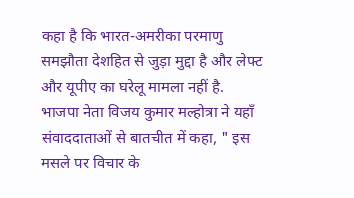कहा है कि भारत-अमरीका परमाणु समझौता देशहित से जुड़ा मुद्दा है और लेफ्ट और यूपीए का घरेलू मामला नहीं है.
भाजपा नेता विजय कुमार मल्होत्रा ने यहाँ संवाददाताओं से बातचीत में कहा, " इस मसले पर विचार के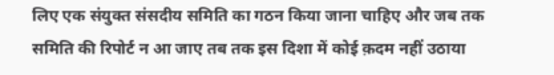लिए एक संयुक्त संसदीय समिति का गठन किया जाना चाहिए और जब तक समिति की रिपोर्ट न आ जाए तब तक इस दिशा में कोई क़दम नहीं उठाया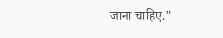जाना चाहिए."